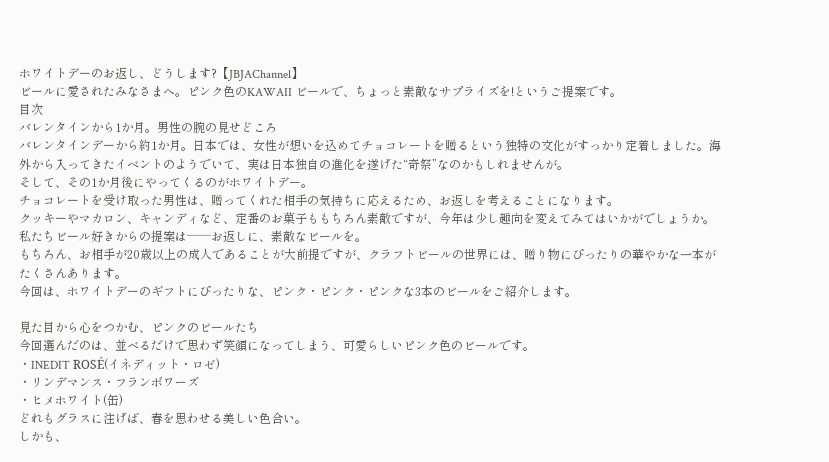ホワイトデーのお返し、どうします?【JBJAChannel】
ビールに愛されたみなさまへ。ピンク色のKAWAII ビールで、ちょっと素敵なサプライズを!というご提案です。
目次
バレンタインから1か月。男性の腕の見せどころ
バレンタインデーから約1か月。日本では、女性が想いを込めてチョコレートを贈るという独特の文化がすっかり定着しました。海外から入ってきたイベントのようでいて、実は日本独自の進化を遂げた“奇祭”なのかもしれませんが。
そして、その1か月後にやってくるのがホワイトデー。
チョコレートを受け取った男性は、贈ってくれた相手の気持ちに応えるため、お返しを考えることになります。
クッキーやマカロン、キャンディなど、定番のお菓子ももちろん素敵ですが、今年は少し趣向を変えてみてはいかがでしょうか。
私たちビール好きからの提案は──お返しに、素敵なビールを。
もちろん、お相手が20歳以上の成人であることが大前提ですが、クラフトビールの世界には、贈り物にぴったりの華やかな一本がたくさんあります。
今回は、ホワイトデーのギフトにぴったりな、ピンク・ピンク・ピンクな3本のビールをご紹介します。

見た目から心をつかむ、ピンクのビールたち
今回選んだのは、並べるだけで思わず笑顔になってしまう、可愛らしいピンク色のビールです。
・INEDIT ROSÉ(イネディット・ロゼ)
・リンデマンス・フランボワーズ
・ヒメホワイト(缶)
どれもグラスに注げば、春を思わせる美しい色合い。
しかも、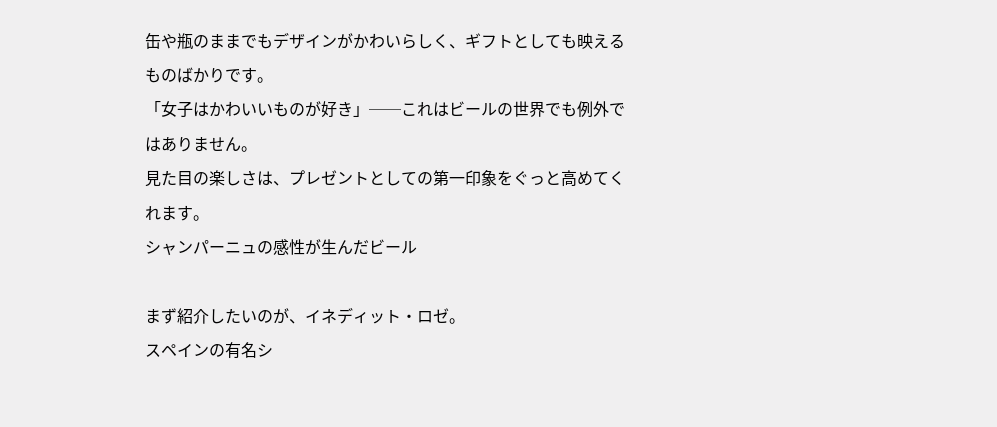缶や瓶のままでもデザインがかわいらしく、ギフトとしても映えるものばかりです。
「女子はかわいいものが好き」──これはビールの世界でも例外ではありません。
見た目の楽しさは、プレゼントとしての第一印象をぐっと高めてくれます。
シャンパーニュの感性が生んだビール

まず紹介したいのが、イネディット・ロゼ。
スペインの有名シ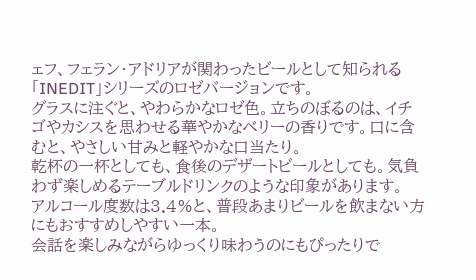ェフ、フェラン・アドリアが関わったビールとして知られる「INEDIT」シリーズのロゼバージョンです。
グラスに注ぐと、やわらかなロゼ色。立ちのぼるのは、イチゴやカシスを思わせる華やかなベリーの香りです。口に含むと、やさしい甘みと軽やかな口当たり。
乾杯の一杯としても、食後のデザートビールとしても。気負わず楽しめるテーブルドリンクのような印象があります。
アルコール度数は3.4%と、普段あまりビールを飲まない方にもおすすめしやすい一本。
会話を楽しみながらゆっくり味わうのにもぴったりで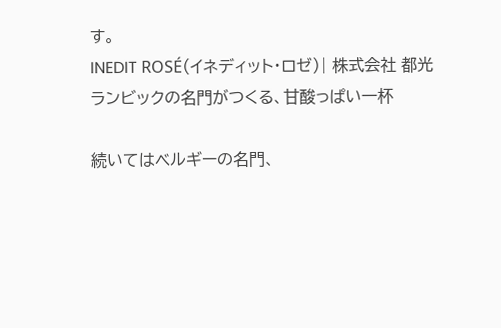す。
INEDIT ROSÉ(イネディット・ロゼ)| 株式会社 都光
ランビックの名門がつくる、甘酸っぱい一杯

続いてはベルギーの名門、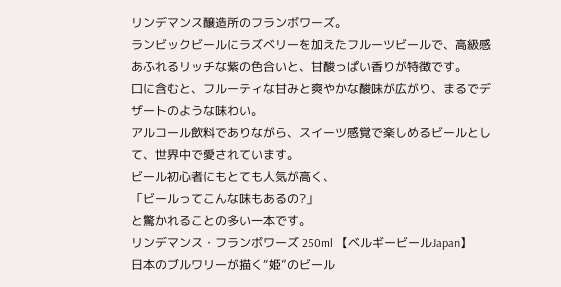リンデマンス醸造所のフランボワーズ。
ランビックビールにラズベリーを加えたフルーツビールで、高級感あふれるリッチな紫の色合いと、甘酸っぱい香りが特徴です。
口に含むと、フルーティな甘みと爽やかな酸味が広がり、まるでデザートのような味わい。
アルコール飲料でありながら、スイーツ感覚で楽しめるビールとして、世界中で愛されています。
ビール初心者にもとても人気が高く、
「ビールってこんな味もあるの?」
と驚かれることの多い一本です。
リンデマンス・フランボワーズ 250ml 【ベルギービールJapan】
日本のブルワリーが描く“姫”のビール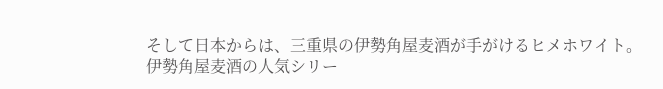そして日本からは、三重県の伊勢角屋麦酒が手がけるヒメホワイト。
伊勢角屋麦酒の人気シリー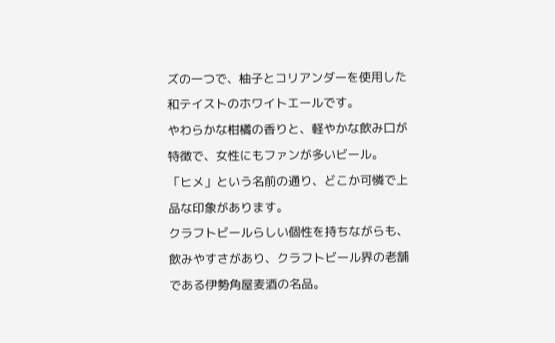ズの一つで、柚子とコリアンダーを使用した和テイストのホワイトエールです。
やわらかな柑橘の香りと、軽やかな飲み口が特徴で、女性にもファンが多いビール。
「ヒメ」という名前の通り、どこか可憐で上品な印象があります。
クラフトビールらしい個性を持ちながらも、飲みやすさがあり、クラフトビール界の老舗である伊勢角屋麦酒の名品。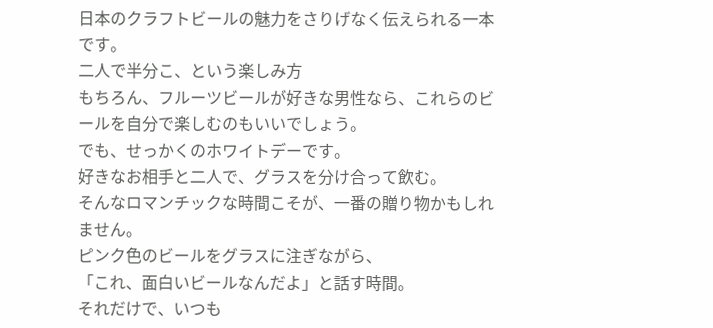日本のクラフトビールの魅力をさりげなく伝えられる一本です。
二人で半分こ、という楽しみ方
もちろん、フルーツビールが好きな男性なら、これらのビールを自分で楽しむのもいいでしょう。
でも、せっかくのホワイトデーです。
好きなお相手と二人で、グラスを分け合って飲む。
そんなロマンチックな時間こそが、一番の贈り物かもしれません。
ピンク色のビールをグラスに注ぎながら、
「これ、面白いビールなんだよ」と話す時間。
それだけで、いつも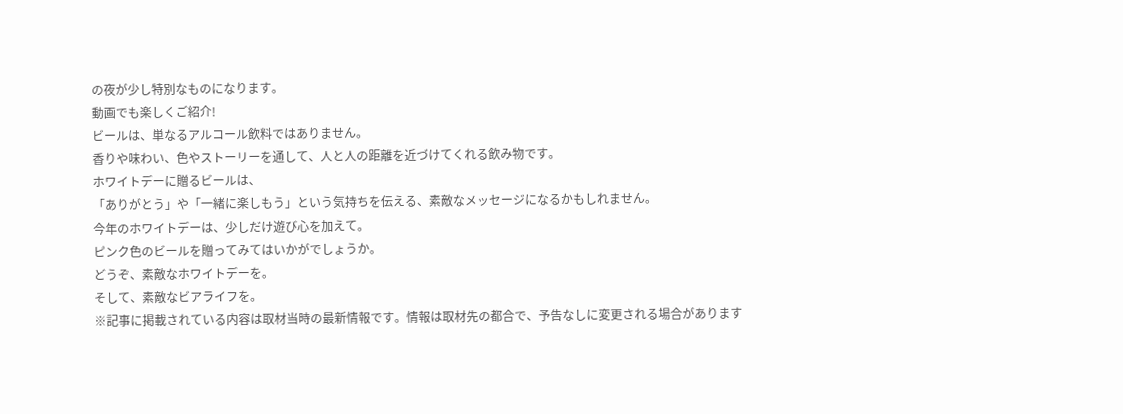の夜が少し特別なものになります。
動画でも楽しくご紹介!
ビールは、単なるアルコール飲料ではありません。
香りや味わい、色やストーリーを通して、人と人の距離を近づけてくれる飲み物です。
ホワイトデーに贈るビールは、
「ありがとう」や「一緒に楽しもう」という気持ちを伝える、素敵なメッセージになるかもしれません。
今年のホワイトデーは、少しだけ遊び心を加えて。
ピンク色のビールを贈ってみてはいかがでしょうか。
どうぞ、素敵なホワイトデーを。
そして、素敵なビアライフを。
※記事に掲載されている内容は取材当時の最新情報です。情報は取材先の都合で、予告なしに変更される場合があります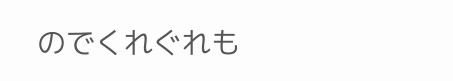のでくれぐれも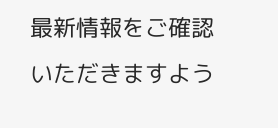最新情報をご確認いただきますよう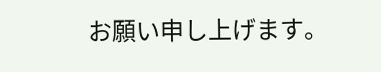お願い申し上げます。